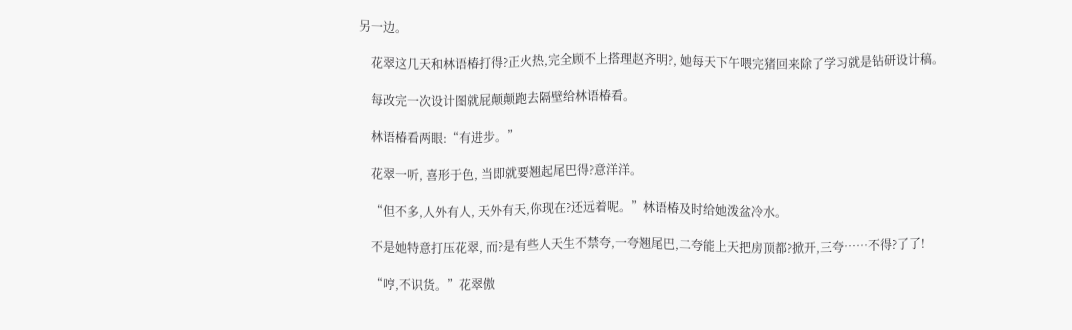另一边。

    花翠这几天和林语椿打得?正火热,完全顾不上搭理赵齐明?, 她每天下午喂完猪回来除了学习就是钻研设计稿。

    每改完一次设计图就屁颠颠跑去隔壁给林语椿看。

    林语椿看两眼:“有进步。”

    花翠一听, 喜形于色, 当即就要翘起尾巴得?意洋洋。

    “但不多,人外有人, 天外有天,你现在?还远着呢。”林语椿及时给她泼盆冷水。

    不是她特意打压花翠, 而?是有些人天生不禁夸,一夸翘尾巴,二夸能上天把房顶都?掀开,三夸……不得?了了!

    “哼,不识货。”花翠傲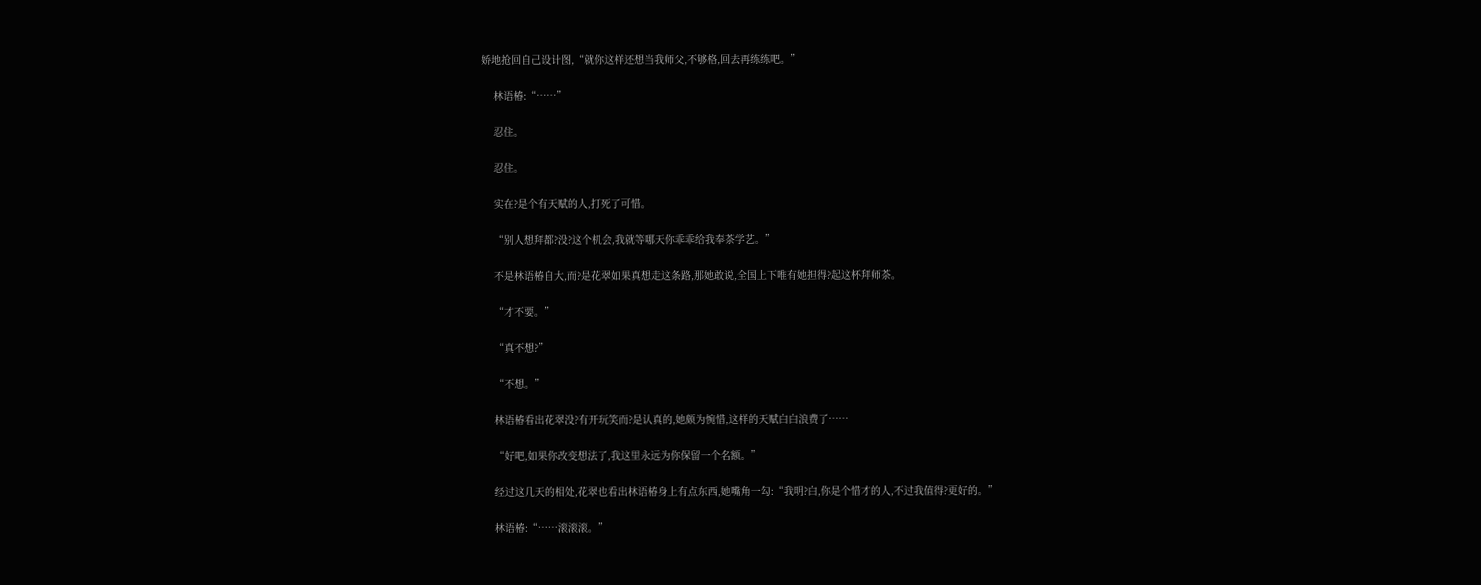娇地抢回自己设计图,“就你这样还想当我师父,不够格,回去再练练吧。”

    林语椿:“……”

    忍住。

    忍住。

    实在?是个有天赋的人,打死了可惜。

    “别人想拜都?没?这个机会,我就等哪天你乖乖给我奉茶学艺。”

    不是林语椿自大,而?是花翠如果真想走这条路,那她敢说,全国上下唯有她担得?起这杯拜师茶。

    “才不要。”

    “真不想?”

    “不想。”

    林语椿看出花翠没?有开玩笑而?是认真的,她颇为惋惜,这样的天赋白白浪费了……

    “好吧,如果你改变想法了,我这里永远为你保留一个名额。”

    经过这几天的相处,花翠也看出林语椿身上有点东西,她嘴角一勾:“我明?白,你是个惜才的人,不过我值得?更好的。”

    林语椿:“……滚滚滚。”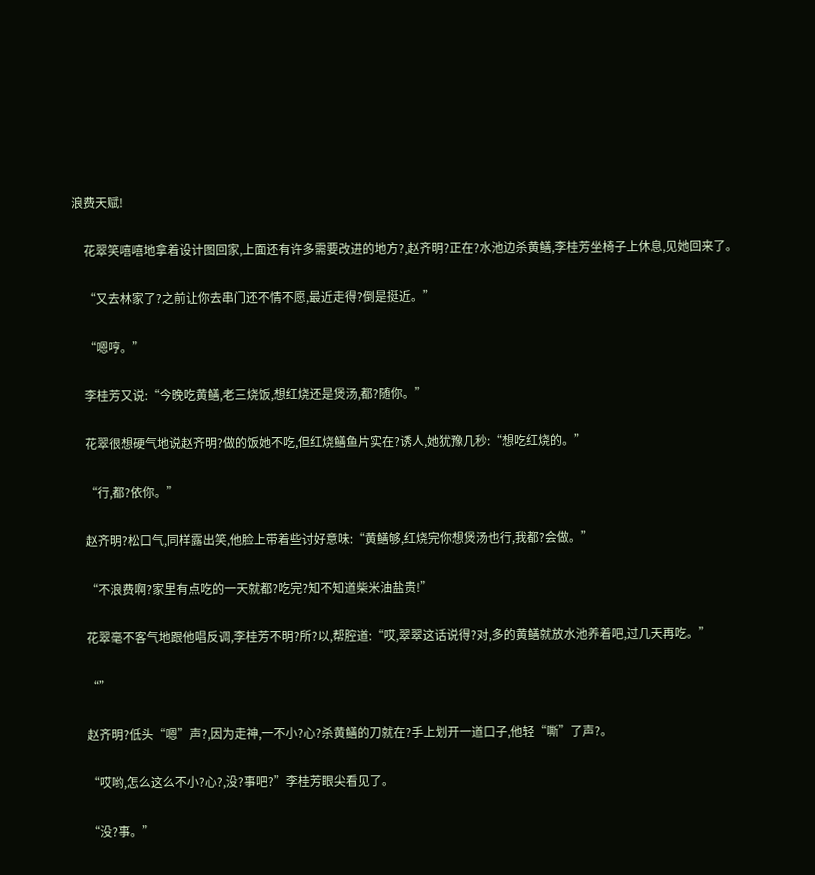浪费天赋!

    花翠笑嘻嘻地拿着设计图回家,上面还有许多需要改进的地方?,赵齐明?正在?水池边杀黄鳝,李桂芳坐椅子上休息,见她回来了。

    “又去林家了?之前让你去串门还不情不愿,最近走得?倒是挺近。”

    “嗯哼。”

    李桂芳又说:“今晚吃黄鳝,老三烧饭,想红烧还是煲汤,都?随你。”

    花翠很想硬气地说赵齐明?做的饭她不吃,但红烧鳝鱼片实在?诱人,她犹豫几秒:“想吃红烧的。”

    “行,都?依你。”

    赵齐明?松口气,同样露出笑,他脸上带着些讨好意味:“黄鳝够,红烧完你想煲汤也行,我都?会做。”

    “不浪费啊?家里有点吃的一天就都?吃完?知不知道柴米油盐贵!”

    花翠毫不客气地跟他唱反调,李桂芳不明?所?以,帮腔道:“哎,翠翠这话说得?对,多的黄鳝就放水池养着吧,过几天再吃。”

    “”

    赵齐明?低头“嗯”声?,因为走神,一不小?心?杀黄鳝的刀就在?手上划开一道口子,他轻“嘶”了声?。

    “哎哟,怎么这么不小?心?,没?事吧?”李桂芳眼尖看见了。

    “没?事。”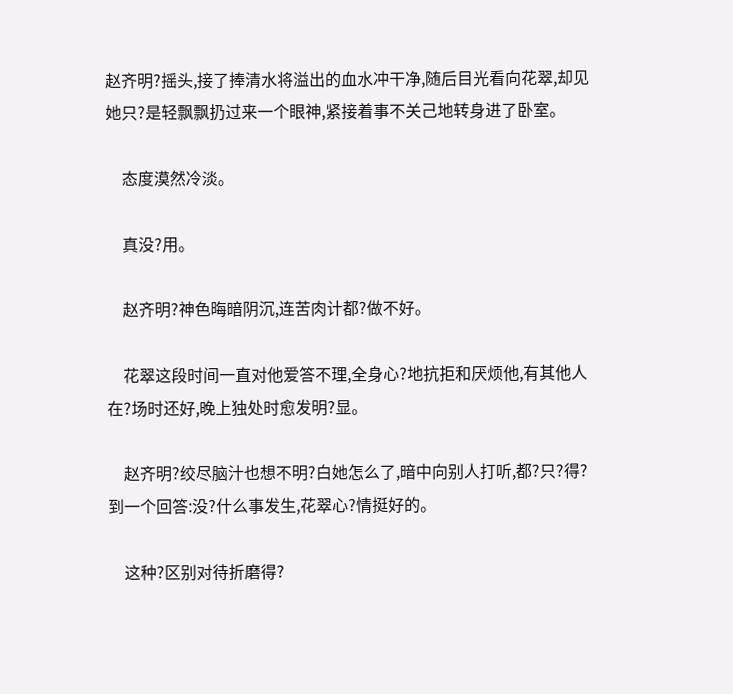赵齐明?摇头,接了捧清水将溢出的血水冲干净,随后目光看向花翠,却见她只?是轻飘飘扔过来一个眼神,紧接着事不关己地转身进了卧室。

    态度漠然冷淡。

    真没?用。

    赵齐明?神色晦暗阴沉,连苦肉计都?做不好。

    花翠这段时间一直对他爱答不理,全身心?地抗拒和厌烦他,有其他人在?场时还好,晚上独处时愈发明?显。

    赵齐明?绞尽脑汁也想不明?白她怎么了,暗中向别人打听,都?只?得?到一个回答:没?什么事发生,花翠心?情挺好的。

    这种?区别对待折磨得?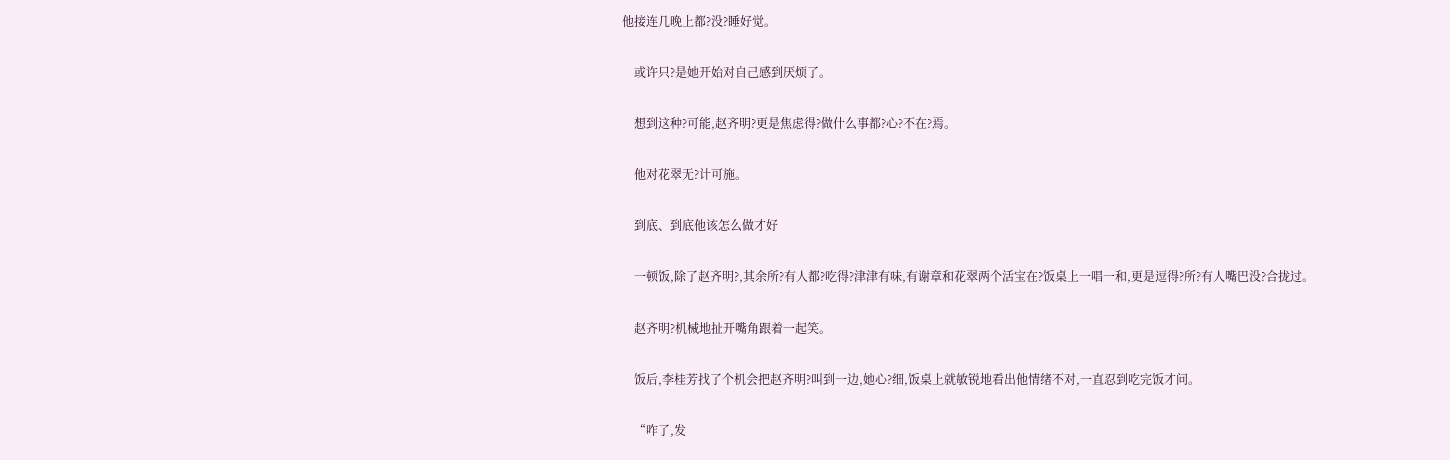他接连几晚上都?没?睡好觉。

    或许只?是她开始对自己感到厌烦了。

    想到这种?可能,赵齐明?更是焦虑得?做什么事都?心?不在?焉。

    他对花翠无?计可施。

    到底、到底他该怎么做才好

    一顿饭,除了赵齐明?,其余所?有人都?吃得?津津有味,有谢章和花翠两个活宝在?饭桌上一唱一和,更是逗得?所?有人嘴巴没?合拢过。

    赵齐明?机械地扯开嘴角跟着一起笑。

    饭后,李桂芳找了个机会把赵齐明?叫到一边,她心?细,饭桌上就敏锐地看出他情绪不对,一直忍到吃完饭才问。

    “咋了,发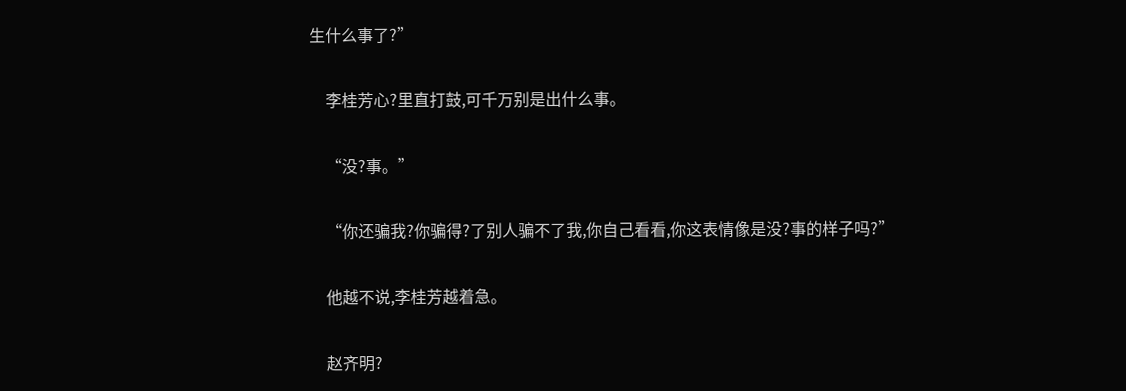生什么事了?”

    李桂芳心?里直打鼓,可千万别是出什么事。

    “没?事。”

    “你还骗我?你骗得?了别人骗不了我,你自己看看,你这表情像是没?事的样子吗?”

    他越不说,李桂芳越着急。

    赵齐明?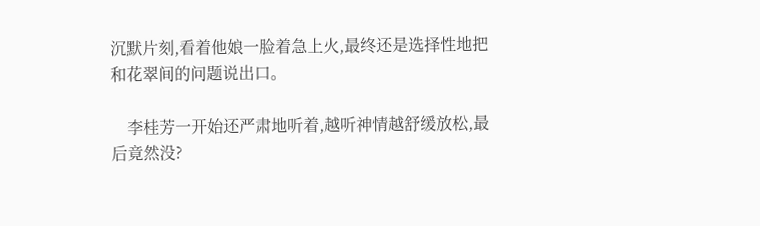沉默片刻,看着他娘一脸着急上火,最终还是选择性地把和花翠间的问题说出口。

    李桂芳一开始还严肃地听着,越听神情越舒缓放松,最后竟然没?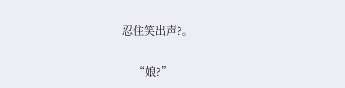忍住笑出声?。

    “娘?”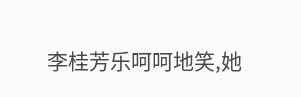李桂芳乐呵呵地笑,她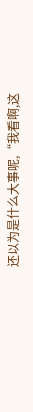还以为是什么大事呢,“我看啊,这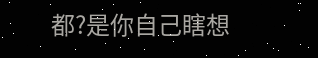都?是你自己瞎想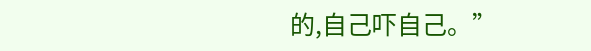的,自己吓自己。”